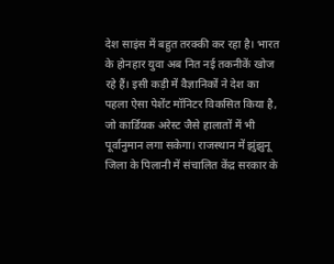देश साइंस में बहुत तरक्की कर रहा है। भारत के होनहार युवा अब नित नई तकनीकें खोज रहे हैं। इसी कड़ी में वैज्ञानिकों ने देश का पहला ऐसा पेशेंट मॉनिटर विकसित किया है, जो कार्डियक अरेस्ट जैसे हालातों में भी पूर्वानुमान लगा सकेगा। राजस्थान में झुंझुनू जिला के पिलानी में संचालित केंद्र सरकार के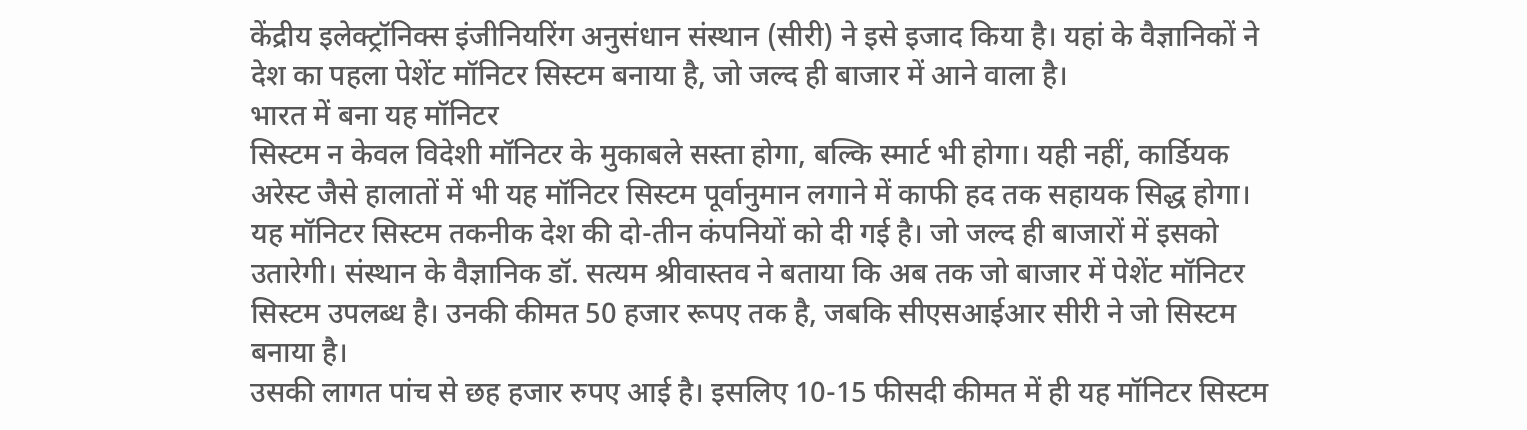केंद्रीय इलेक्ट्रॉनिक्स इंजीनियरिंग अनुसंधान संस्थान (सीरी) ने इसे इजाद किया है। यहां के वैज्ञानिकों ने देश का पहला पेशेंट मॉनिटर सिस्टम बनाया है, जो जल्द ही बाजार में आने वाला है।
भारत में बना यह मॉनिटर
सिस्टम न केवल विदेशी मॉनिटर के मुकाबले सस्ता होगा, बल्कि स्मार्ट भी होगा। यही नहीं, कार्डियक अरेस्ट जैसे हालातों में भी यह मॉनिटर सिस्टम पूर्वानुमान लगाने में काफी हद तक सहायक सिद्ध होगा। यह मॉनिटर सिस्टम तकनीक देश की दो-तीन कंपनियों को दी गई है। जो जल्द ही बाजारों में इसको उतारेगी। संस्थान के वैज्ञानिक डॉ. सत्यम श्रीवास्तव ने बताया कि अब तक जो बाजार में पेशेंट मॉनिटर सिस्टम उपलब्ध है। उनकी कीमत 50 हजार रूपए तक है, जबकि सीएसआईआर सीरी ने जो सिस्टम बनाया है।
उसकी लागत पांच से छह हजार रुपए आई है। इसलिए 10-15 फीसदी कीमत में ही यह मॉनिटर सिस्टम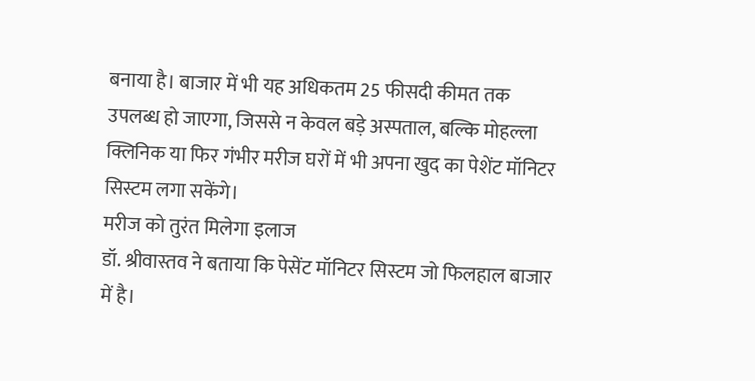बनाया है। बाजार में भी यह अधिकतम 25 फीसदी कीमत तक उपलब्ध हो जाएगा, जिससे न केवल बड़े अस्पताल, बल्कि मोहल्ला क्लिनिक या फिर गंभीर मरीज घरों में भी अपना खुद का पेशेंट मॉनिटर सिस्टम लगा सकेंगे।
मरीज को तुरंत मिलेगा इलाज
डॉ. श्रीवास्तव ने बताया कि पेसेंट मॉनिटर सिस्टम जो फिलहाल बाजार में है।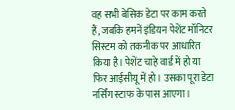वह सभी बेसिक डेटा पर काम करते हैं, जबकि हमनें इंडियन पेशेंट मॉनिटर सिस्टम को तकनीक पर आधारित किया है। पेशेंट चाहे वार्ड में हो या फिर आईसीयू में हो। उसका पूरा डेटा नर्सिंग स्टाफ के पास आएगा।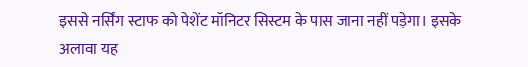इससे नर्सिंग स्टाफ को पेशेंट मॉनिटर सिस्टम के पास जाना नहीं पड़ेगा। इसके अलावा यह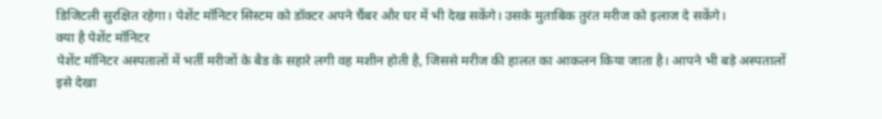डिजिटली सुरक्षित रहेगा। पेशेंट मॉनिटर सिस्टम को डॉक्टर अपने चैंबर और घर में भी देख सकेंगे। उसके मुताबिक तुरंत मरीज को इलाज दे सकेंगे।
क्या है पेशेंट मॉनिटर
पेशेंट मॉनिटर अस्पतालों में भर्ती मरीजों के बैड के सहारे लगी वह मशीन होती है, जिससे मरीज की हालत का आकलन किया जाता है। आपने भी बड़े अस्पतालों इसे देखा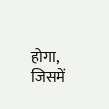होगा, जिसमें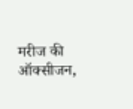मरीज की ऑक्सीजन,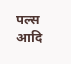पल्स आदि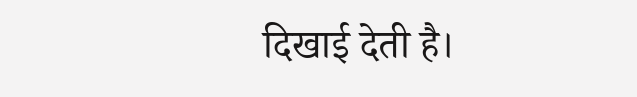दिखाई देती है।